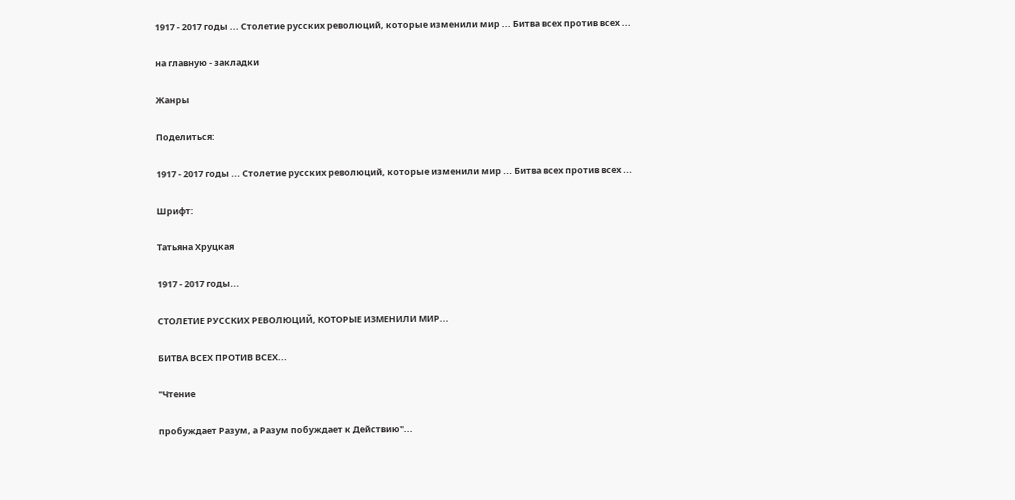1917 - 2017 годы ... Столетие русских революций, которые изменили мир ... Битва всех против всех ...

на главную - закладки

Жанры

Поделиться:

1917 - 2017 годы ... Столетие русских революций, которые изменили мир ... Битва всех против всех ...

Шрифт:

Татьяна Хруцкая

1917 - 2017 годы...

СТОЛЕТИЕ РУССКИХ РЕВОЛЮЦИЙ, КОТОРЫЕ ИЗМЕНИЛИ МИР...

БИТВА ВСЕХ ПРОТИВ ВСЕХ...

"Чтение

пробуждает Разум, а Разум побуждает к Действию"...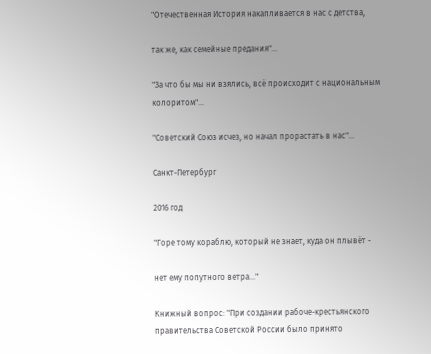"Отечественная История накапливается в нас с детства,

так же, как семейные предания"...

"За что бы мы ни взялись, всё происходит с национальным колоритом"...

"Советский Союз исчез, но начал прорастать в нас"...

Санкт-Петербург

2016 год

"Горе тому кораблю, который не знает, куда он плывёт -

нет ему попутного ветра..."

Книжный вопрос: "При создании рабоче-крестьянского правительства Советской России было принято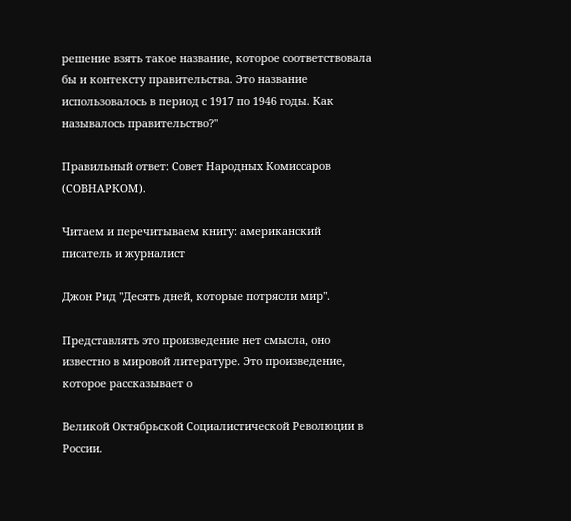решение взять такое название, которое соответствовала бы и контексту правительства. Это название использовалось в период с 1917 по 1946 годы. Как называлось правительство?"

Правильный ответ: Совет Народных Комиссаров (СОВНАРКОМ).

Читаем и перечитываем книгу: американский писатель и журналист

Джон Рид "Десять дней, которые потрясли мир".

Представлять это произведение нет смысла, оно известно в мировой литературе. Это произведение, которое рассказывает о

Великой Октябрьской Социалистической Революции в России.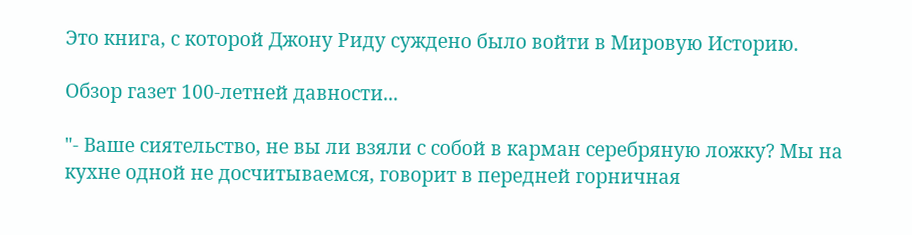Это книга, с которой Джону Риду суждено было войти в Мировую Историю.

Обзор газет 100-летней давности...

"- Ваше сиятельство, не вы ли взяли с собой в карман серебряную ложку? Мы на кухне одной не досчитываемся, говорит в передней горничная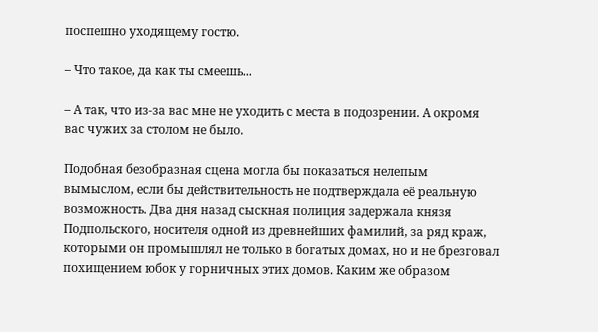поспешно уходящему гостю.

– Что такое, да как ты смеешь...

– А так, что из-за вас мне не уходить с места в подозрении. А окромя вас чужих за столом не было.

Подобная безобразная сцена могла бы показаться нелепым вымыслом, если бы действительность не подтверждала её реальную возможность. Два дня назад сыскная полиция задержала князя Подпольского, носителя одной из древнейших фамилий, за ряд краж, которыми он промышлял не только в богатых домах, но и не брезговал похищением юбок у горничных этих домов. Каким же образом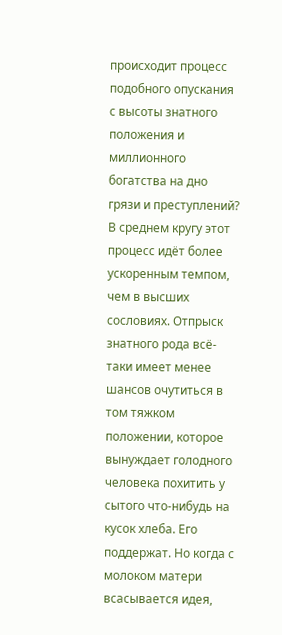происходит процесс подобного опускания с высоты знатного положения и миллионного богатства на дно грязи и преступлений? В среднем кругу этот процесс идёт более ускоренным темпом, чем в высших сословиях. Отпрыск знатного рода всё-таки имеет менее шансов очутиться в том тяжком положении, которое вынуждает голодного человека похитить у сытого что-нибудь на кусок хлеба. Его поддержат. Но когда с молоком матери всасывается идея,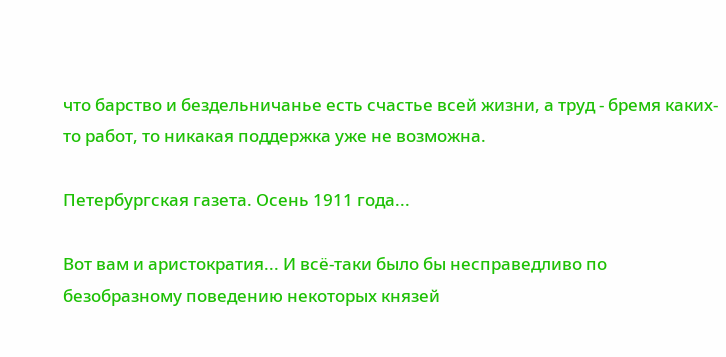что барство и бездельничанье есть счастье всей жизни, а труд - бремя каких-то работ, то никакая поддержка уже не возможна.

Петербургская газета. Осень 1911 года...

Вот вам и аристократия... И всё-таки было бы несправедливо по безобразному поведению некоторых князей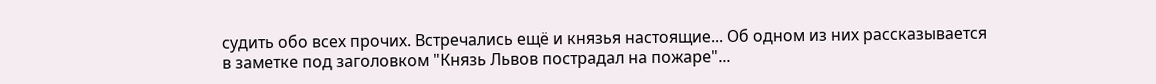судить обо всех прочих. Встречались ещё и князья настоящие... Об одном из них рассказывается в заметке под заголовком "Князь Львов пострадал на пожаре"...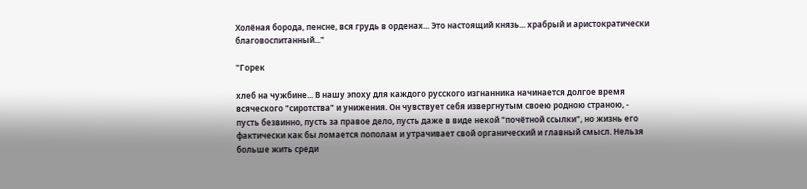Холёная борода, пенсне, вся грудь в орденах... Это настоящий князь... храбрый и аристократически благовоспитанный..."

"Горек

хлеб на чужбине... В нашу эпоху для каждого русского изгнанника начинается долгое время всяческого "сиротства" и унижения. Он чувствует себя извергнутым своею родною страною, - пусть безвинно, пусть за правое дело, пусть даже в виде некой "почётной ссылки", но жизнь его фактически как бы ломается пополам и утрачивает свой органический и главный смысл. Нельзя больше жить среди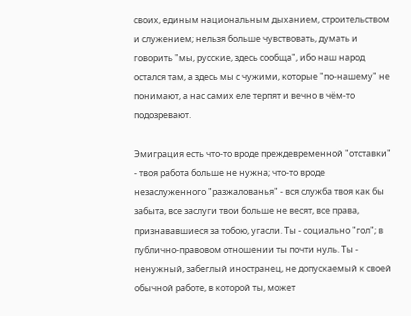своих, единым национальным дыханием, строительством и служением; нельзя больше чувствовать, думать и говорить "мы, русские, здесь сообща", ибо наш народ остался там, а здесь мы с чужими, которые "по-нашему" не понимают, а нас самих еле терпят и вечно в чём-то подозревают.

Эмиграция есть что-то вроде преждевременной "отставки" - твоя работа больше не нужна; что-то вроде незаслуженного "разжалованья" - вся служба твоя как бы забыта, все заслуги твои больше не весят, все права, признававшиеся за тобою, угасли. Ты - социально "гол"; в публично-правовом отношении ты почти нуль. Ты - ненужный, забеглый иностранец, не допускаемый к своей обычной работе, в которой ты, может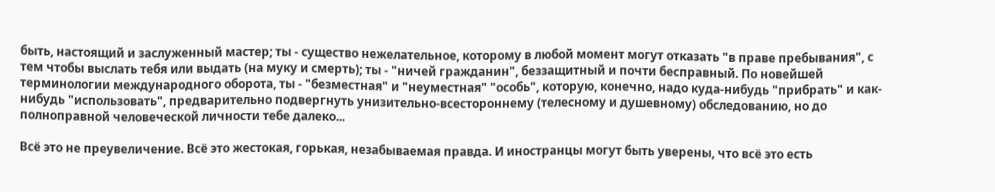быть, настоящий и заслуженный мастер; ты - существо нежелательное, которому в любой момент могут отказать "в праве пребывания", с тем чтобы выслать тебя или выдать (на муку и смерть); ты - "ничей гражданин", беззащитный и почти бесправный. По новейшей терминологии международного оборота, ты - "безместная" и "неуместная" "особь", которую, конечно, надо куда-нибудь "прибрать" и как-нибудь "использовать", предварительно подвергнуть унизительно-всестороннему (телесному и душевному) обследованию, но до полноправной человеческой личности тебе далеко...

Всё это не преувеличение. Всё это жестокая, горькая, незабываемая правда. И иностранцы могут быть уверены, что всё это есть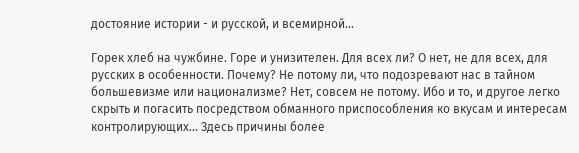достояние истории - и русской, и всемирной...

Горек хлеб на чужбине. Горе и унизителен. Для всех ли? О нет, не для всех, для русских в особенности. Почему? Не потому ли, что подозревают нас в тайном большевизме или национализме? Нет, совсем не потому. Ибо и то, и другое легко скрыть и погасить посредством обманного приспособления ко вкусам и интересам контролирующих... Здесь причины более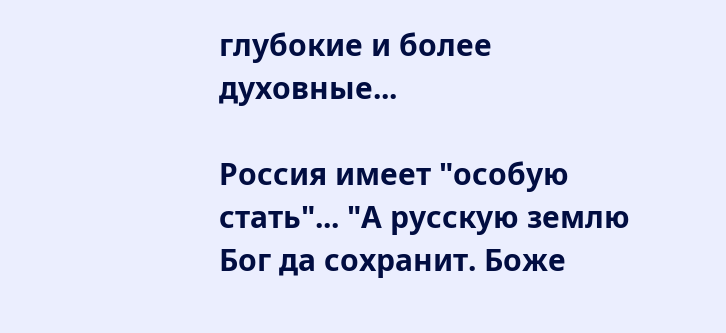глубокие и более духовные...

Россия имеет "особую стать"... "А русскую землю Бог да сохранит. Боже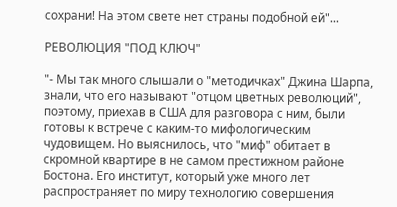сохрани! На этом свете нет страны подобной ей"...

РЕВОЛЮЦИЯ "ПОД КЛЮЧ"

"- Мы так много слышали о "методичках" Джина Шарпа, знали, что его называют "отцом цветных революций", поэтому, приехав в США для разговора с ним, были готовы к встрече с каким-то мифологическим чудовищем. Но выяснилось, что "миф" обитает в скромной квартире в не самом престижном районе Бостона. Его институт, который уже много лет распространяет по миру технологию совершения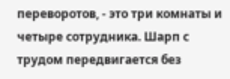переворотов, - это три комнаты и четыре сотрудника. Шарп с трудом передвигается без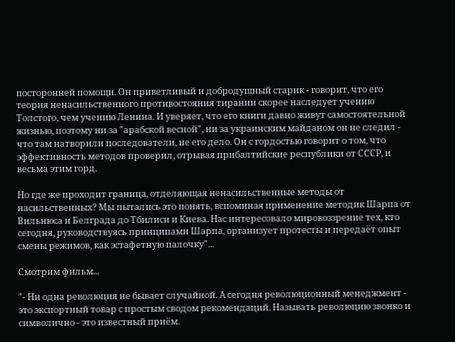посторонней помощи. Он приветливый и добродушный старик - говорит, что его теория ненасильственного противостояния тирании скорее наследует учению Толстого, чем учению Ленина. И уверяет, что его книги давно живут самостоятельной жизнью, поэтому ни за "арабской весной", ни за украинским майданом он не следил - что там натворили последователи, не его дело. Он с гордостью говорит о том, что эффективность методов проверил, отрывая прибалтийские республики от СССР, и весьма этим горд.

Но где же проходит граница, отделяющая ненасильственные методы от насильственных? Мы пытались это понять, вспоминая применение методик Шарпа от Вильнюса и Белграда до Тбилиси и Киева. Нас интересовало мировоззрение тех, кто сегодня, руководствуясь принципами Шарпа, организует протесты и передаёт опыт смены режимов, как эстафетную палочку"...

Смотрим фильм...

"- Ни одна революция не бывает случайной. А сегодня революционный менеджмент - это экспортный товар с простым сводом рекомендаций. Называть революцию звонко и символично - это известный приём.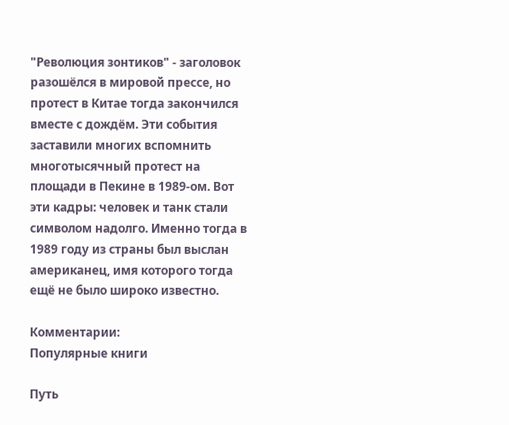"Революция зонтиков" - заголовок разошёлся в мировой прессе, но протест в Китае тогда закончился вместе с дождём. Эти события заставили многих вспомнить многотысячный протест на площади в Пекине в 1989-ом. Вот эти кадры: человек и танк стали символом надолго. Именно тогда в 1989 году из страны был выслан американец, имя которого тогда ещё не было широко известно.

Комментарии:
Популярные книги

Путь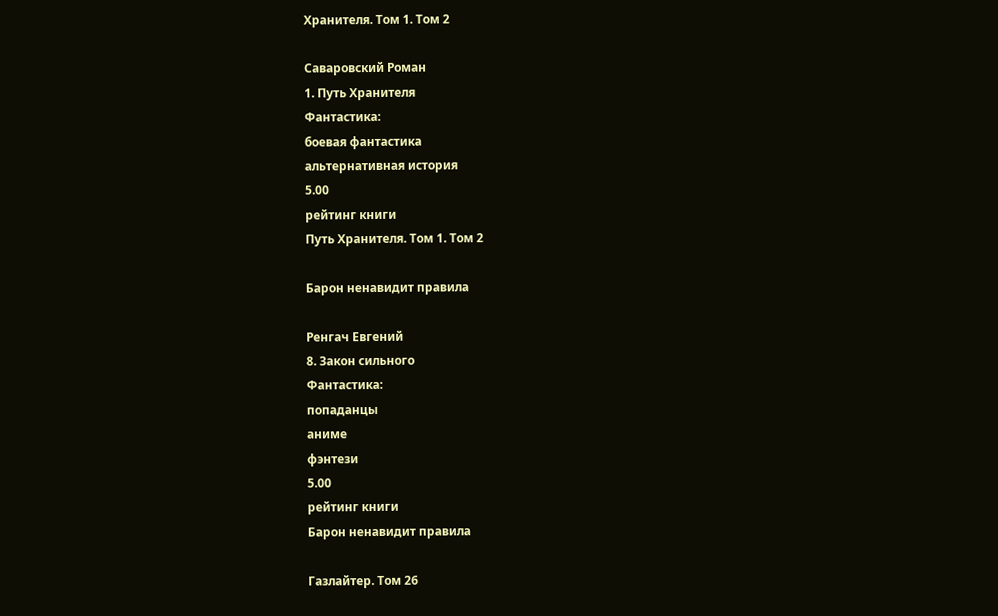Хранителя. Том 1. Том 2

Саваровский Роман
1. Путь Хранителя
Фантастика:
боевая фантастика
альтернативная история
5.00
рейтинг книги
Путь Хранителя. Том 1. Том 2

Барон ненавидит правила

Ренгач Евгений
8. Закон сильного
Фантастика:
попаданцы
аниме
фэнтези
5.00
рейтинг книги
Барон ненавидит правила

Газлайтер. Том 26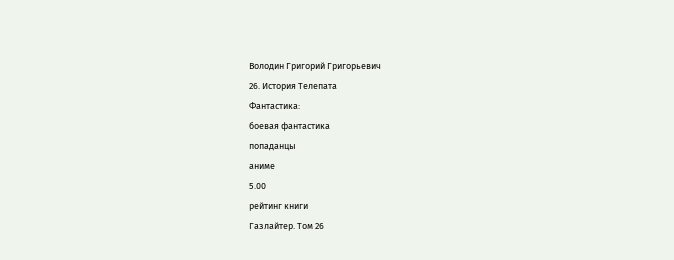Володин Григорий Григорьевич
26. История Телепата
Фантастика:
боевая фантастика
попаданцы
аниме
5.00
рейтинг книги
Газлайтер. Том 26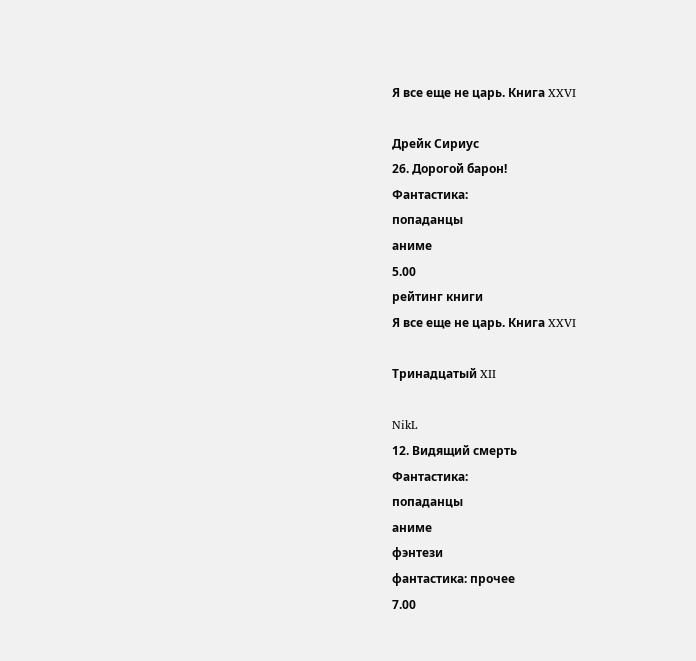Я все еще не царь. Книга XXVI

Дрейк Сириус
26. Дорогой барон!
Фантастика:
попаданцы
аниме
5.00
рейтинг книги
Я все еще не царь. Книга XXVI

Тринадцатый XII

NikL
12. Видящий смерть
Фантастика:
попаданцы
аниме
фэнтези
фантастика: прочее
7.00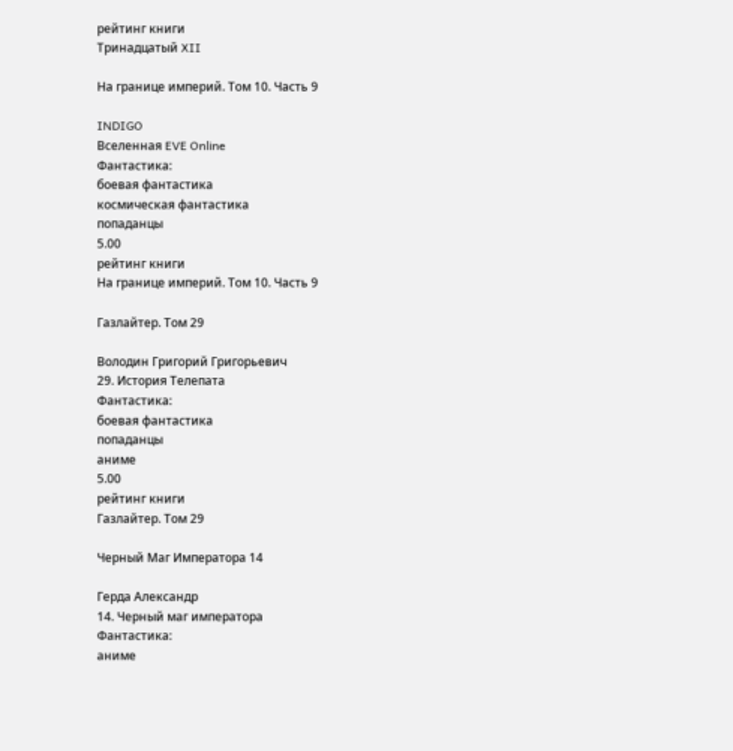рейтинг книги
Тринадцатый XII

На границе империй. Том 10. Часть 9

INDIGO
Вселенная EVE Online
Фантастика:
боевая фантастика
космическая фантастика
попаданцы
5.00
рейтинг книги
На границе империй. Том 10. Часть 9

Газлайтер. Том 29

Володин Григорий Григорьевич
29. История Телепата
Фантастика:
боевая фантастика
попаданцы
аниме
5.00
рейтинг книги
Газлайтер. Том 29

Черный Маг Императора 14

Герда Александр
14. Черный маг императора
Фантастика:
аниме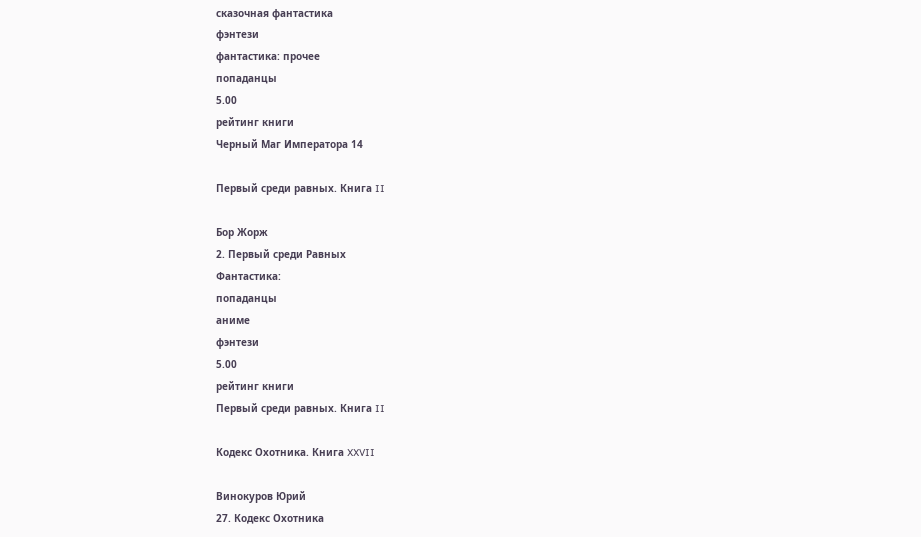сказочная фантастика
фэнтези
фантастика: прочее
попаданцы
5.00
рейтинг книги
Черный Маг Императора 14

Первый среди равных. Книга II

Бор Жорж
2. Первый среди Равных
Фантастика:
попаданцы
аниме
фэнтези
5.00
рейтинг книги
Первый среди равных. Книга II

Кодекс Охотника. Книга XXVII

Винокуров Юрий
27. Кодекс Охотника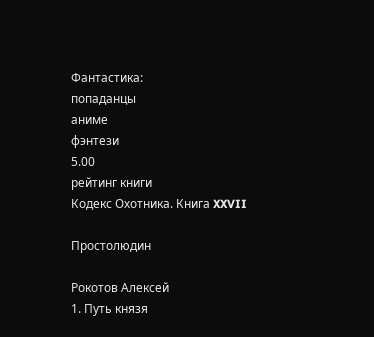Фантастика:
попаданцы
аниме
фэнтези
5.00
рейтинг книги
Кодекс Охотника. Книга XXVII

Простолюдин

Рокотов Алексей
1. Путь князя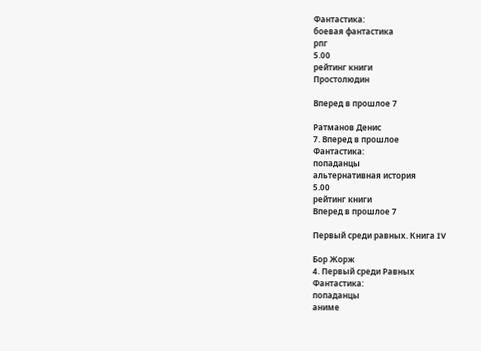Фантастика:
боевая фантастика
рпг
5.00
рейтинг книги
Простолюдин

Вперед в прошлое 7

Ратманов Денис
7. Вперед в прошлое
Фантастика:
попаданцы
альтернативная история
5.00
рейтинг книги
Вперед в прошлое 7

Первый среди равных. Книга IV

Бор Жорж
4. Первый среди Равных
Фантастика:
попаданцы
аниме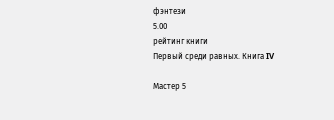фэнтези
5.00
рейтинг книги
Первый среди равных. Книга IV

Мастер 5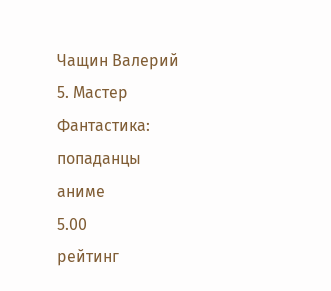Чащин Валерий
5. Мастер
Фантастика:
попаданцы
аниме
5.00
рейтинг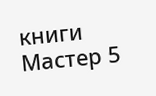книги
Мастер 5